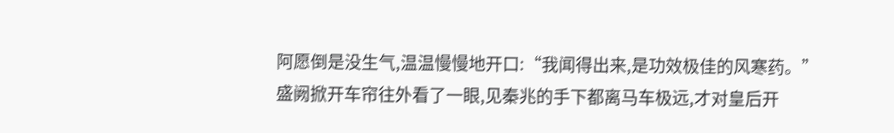阿愿倒是没生气,温温慢慢地开口:“我闻得出来,是功效极佳的风寒药。”
盛阙掀开车帘往外看了一眼,见秦兆的手下都离马车极远,才对皇后开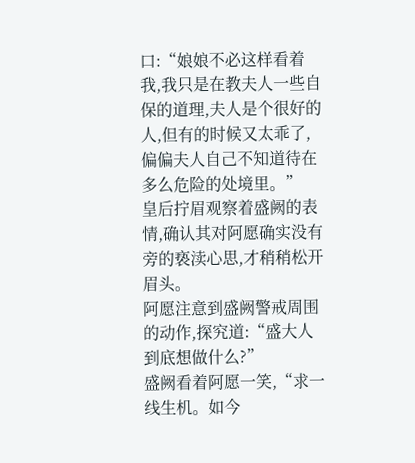口:“娘娘不必这样看着我,我只是在教夫人一些自保的道理,夫人是个很好的人,但有的时候又太乖了,偏偏夫人自己不知道待在多么危险的处境里。”
皇后拧眉观察着盛阙的表情,确认其对阿愿确实没有旁的亵渎心思,才稍稍松开眉头。
阿愿注意到盛阙警戒周围的动作,探究道:“盛大人到底想做什么?”
盛阙看着阿愿一笑,“求一线生机。如今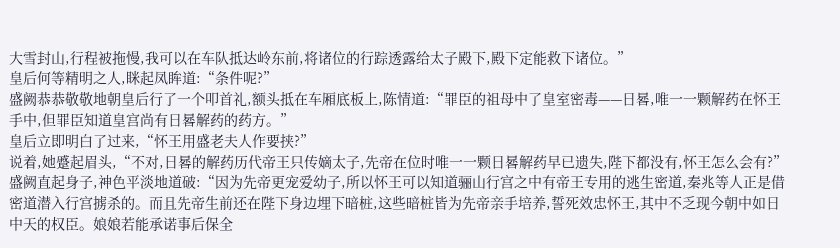大雪封山,行程被拖慢,我可以在车队抵达岭东前,将诸位的行踪透露给太子殿下,殿下定能救下诸位。”
皇后何等精明之人,眯起凤眸道:“条件呢?”
盛阙恭恭敬敬地朝皇后行了一个叩首礼,额头抵在车厢底板上,陈情道:“罪臣的祖母中了皇室密毒——日晷,唯一一颗解药在怀王手中,但罪臣知道皇宫尚有日晷解药的药方。”
皇后立即明白了过来,“怀王用盛老夫人作要挟?”
说着,她蹙起眉头,“不对,日晷的解药历代帝王只传嫡太子,先帝在位时唯一一颗日晷解药早已遗失,陛下都没有,怀王怎么会有?”
盛阙直起身子,神色平淡地道破:“因为先帝更宠爱幼子,所以怀王可以知道骊山行宫之中有帝王专用的逃生密道,秦兆等人正是借密道潜入行宫掳杀的。而且先帝生前还在陛下身边埋下暗桩,这些暗桩皆为先帝亲手培养,誓死效忠怀王,其中不乏现今朝中如日中天的权臣。娘娘若能承诺事后保全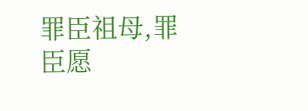罪臣祖母,罪臣愿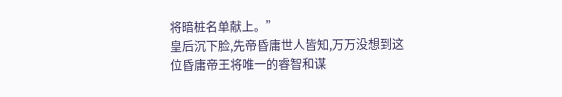将暗桩名单献上。”
皇后沉下脸,先帝昏庸世人皆知,万万没想到这位昏庸帝王将唯一的睿智和谋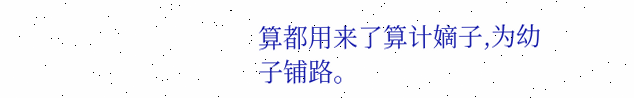算都用来了算计嫡子,为幼子铺路。